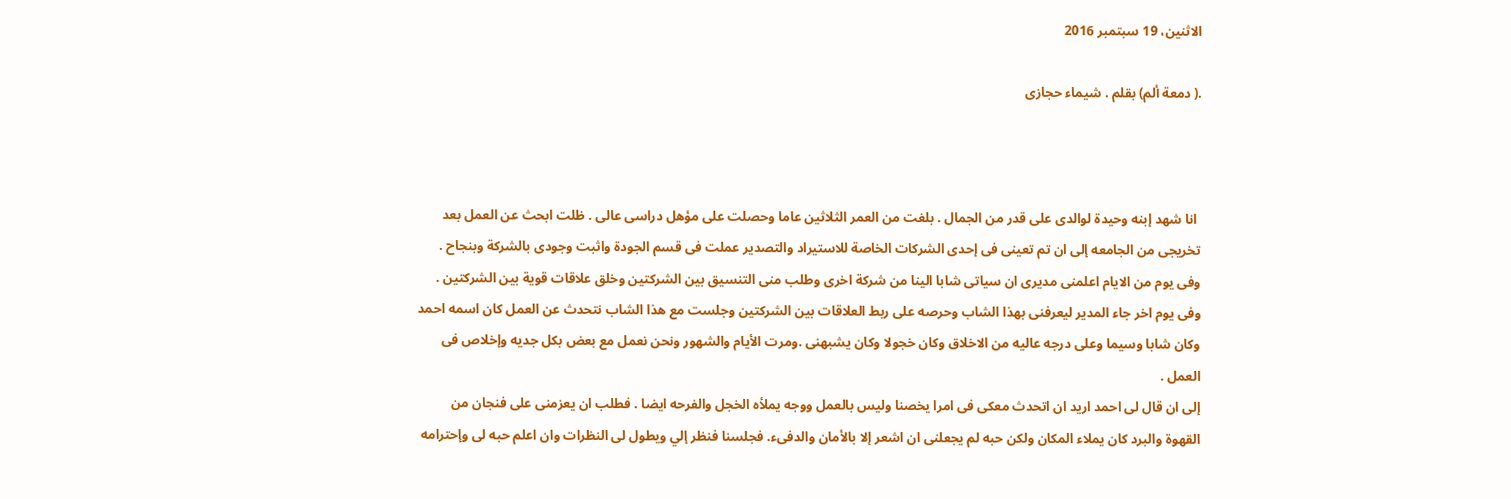الاثنين، 19 سبتمبر 2016

.( دمعة ألم) بقلم . شيماء حجازى



 انا شهد إبنه وحيدة لوالدى على قدر من الجمال . بلغت من العمر الثلاثين عاما وحصلت على مؤهل دراسى عالى . ظلت ابحث عن العمل بعد تخريجى من الجامعه إلى ان تم تعينى فى إحدى الشركات الخاصة للاستيراد والتصدير عملت فى قسم الجودة واثبت وجودى بالشركة وبنجاح . وفى يوم من الايام اعلمنى مديرى ان سياتى شابا الينا من شركة اخرى وطلب منى التنسيق بين الشركتين وخلق علاقات قوية بين الشركتين .
وفى يوم اخر جاء المدير ليعرفنى بهذا الشاب وحرصه على ربط العلاقات بين الشركتين وجلست مع هذا الشاب نتحدث عن العمل كان اسمه احمد وكان شابا وسيما وعلى درجه عاليه من الاخلاق وكان خجولا وكان يشبهنى .ومرت الأيام والشهور ونحن نعمل مع بعض بكل جديه وإخلاص فى العمل .
إلى ان قال لى احمد اريد ان اتحدث معكى فى امرا يخصنا وليس بالعمل ووجه يملأه الخجل والفرحه ايضا . فطلب ان يعزمنى على فنجان من القهوة والبرد كان يملاء المكان ولكن حبه لم يجعلنى ان اشعر إلا بالأمان والدفىء. فجلسنا فنظر إلي ويطول لى النظرات وان اعلم حبه لى وإحترامه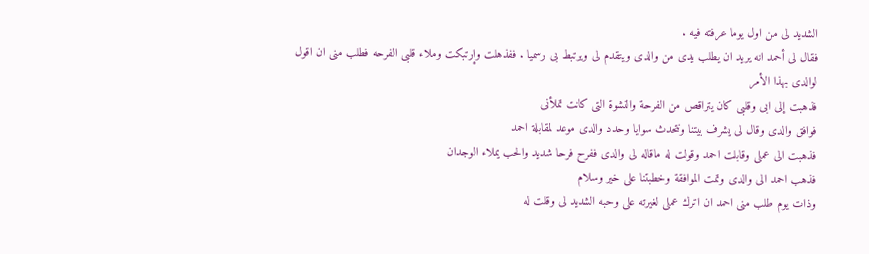الشديد لى من اول يوما عرفته فيه .
فقال لى أحمد انه يريد ان يطلب يدى من والدى ويتقدم لى ويرتبط بى رسميا . ففذهلت وإرتبكت وملاء قلبى الفرحه فطلب منى ان اقول لوالدى بهذا الأمر
فذهبت إلى ابى وقلبى كان يتراقص من الفرحة والنشوة التى كانت تملأنى
فوافق والدى وقال لى يشرف بيتنا ونتحدث سوايا وحدد والدى موعد لمقابلة احمد
فذهبت الى عملى وقابلت احمد وقولت له ماقاله لى والدى ففرح فرحا شديد والحب يملاء الوجدان
فذهب احمد الى والدى وتمت الموافقة وخطبتنا على خير وسلام
وذات يوم طلب منى احمد ان اترك عملى لغيرته على وحبه الشديد لى وقلت له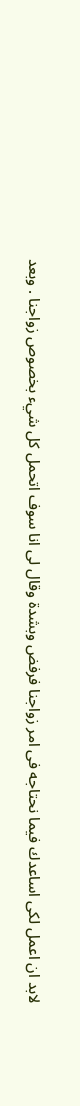لابد ان اعمل لكى اساعدك فيما نحتاجه فى امر زواجنا فرفض وبشدة وقال لى انا سوف اتحمل كل شيء بخصوص زواجنا . وبعد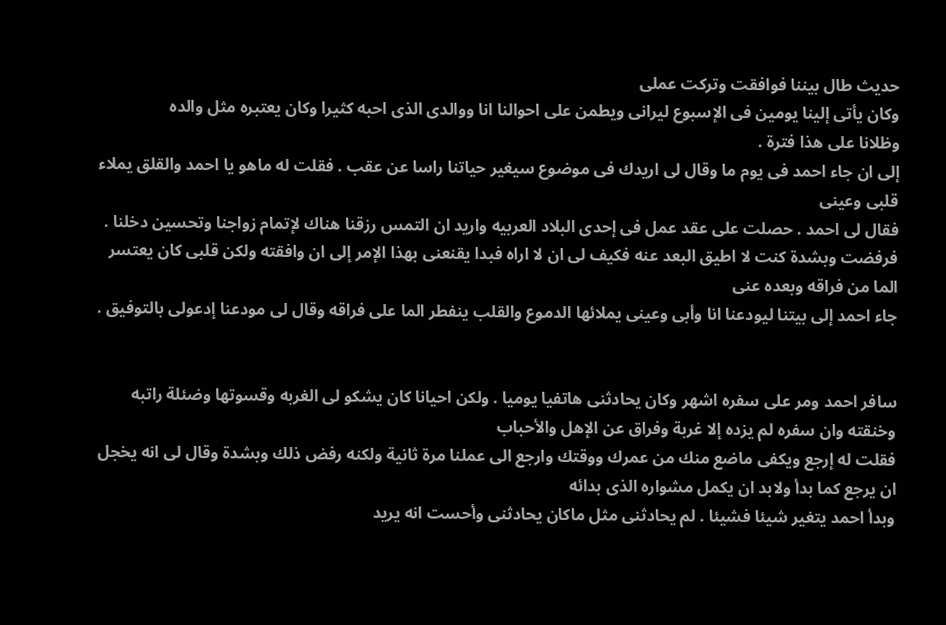حديث طال بيننا فوافقت وتركت عملى
وكان يأتى إلينا يومين فى الإسبوع ليرانى ويطمن على احوالنا انا ووالدى الذى احبه كثيرا وكان يعتبره مثل والده
وظلانا على هذا فترة .
إلى ان جاء احمد فى يوم ما وقال لى اريدك فى موضوع سيغير حياتنا راسا عن عقب . فقلت له ماهو يا احمد والقلق يملاء قلبى وعينى
فقال لى احمد . حصلت على عقد عمل فى إحدى البلاد العربيه واريد ان التمس رزقنا هناك لإتمام زواجنا وتحسين دخلنا . فرفضت وبشدة كنت لا اطيق البعد عنه فكيف لى ان لا اراه فبدا يقنعنى بهذا الإمر إلى ان وافقته ولكن قلبى كان يعتسر الما من فراقه وبعده عنى
جاء احمد إلى بيتنا ليودعنا انا وأبى وعينى يملائها الدموع والقلب ينفطر الما على فراقه وقال لى مودعنا إدعولى بالتوفيق .


سافر احمد ومر على سفره اشهر وكان يحادثنى هاتفيا يوميا . ولكن احيانا كان يشكو لى الغربه وقسوتها وضئلة راتبه وخنقته وان سفره لم يزده إلا غربة وفراق عن الإهل والأحباب
فقلت له إرجع ويكفى ماضع منك من عمرك ووقتك وارجع الى عملنا مرة ثانية ولكنه رفض ذلك وبشدة وقال لى انه يخجل ان يرجع كما بدأ ولابد ان يكمل مشواره الذى بدائه
وبدأ احمد يتغير شيئا فشيئا . لم يحادثنى مثل ماكان يحادثنى وأحست انه يريد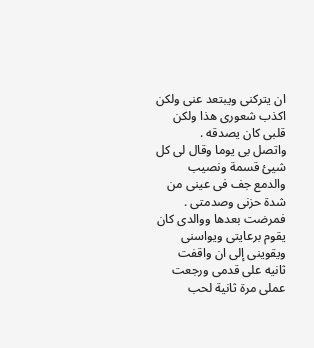ان يتركنى ويبتعد عنى ولكن اكذب شعورى هذا ولكن قلبى كان يصدقه .
واتصل بى يوما وقال لى كل شيئ قسمة ونصيب والدمع جف فى عينى من شدة حزنى وصدمتى . فمرضت بعدها ووالدى كان يقوم برعايتى ويواسنى ويقوينى إلى ان واقفت ثانيه على قدمى ورجعت عملى مرة ثانية لحب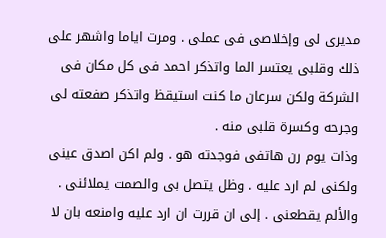مديرى لى وإخلاصى فى عملى . ومرت اياما واشهر على ذلك وقلبى يعتسر الما واتذكر احمد فى كل مكان فى الشركة ولكن سرعان ما كنت استيقظ واتذكر صفعته لى وجرحه وكسرة قلبى منه .
وذات يوم رن هاتفى فوجدته هو . ولم اكن اصدق عينى ولكنى لم ارد عليه . وظل يتصل بى والصمت يملائنى . والألم يقطعنى . إلى ان قررت ان ارد عليه وامنعه بان لا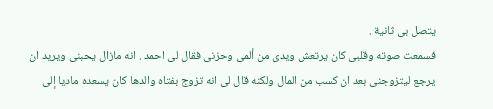يتصل بى ثانية .
فسمعت صوته وقلبى كان يرتعش ويدى من ألمى وحزنى فقال لى احمد . انه مازال يحبنى ويريد ان يرجع ليتزوجنى بعد ان كسب من المال ولكنه قال لى انه تزوج بفتاه والدها كان يسعده ماديا إلى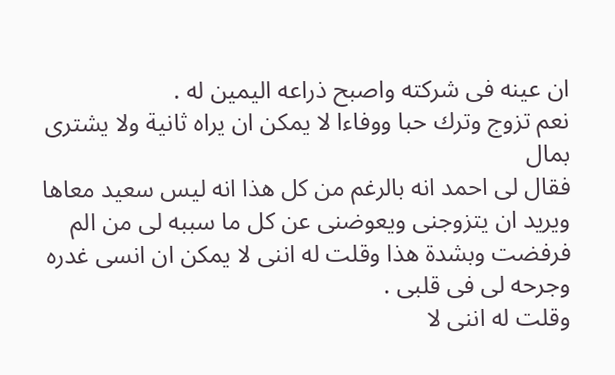ان عينه فى شركته واصبح ذراعه اليمين له .
نعم تزوج وترك حبا ووفاءا لا يمكن ان يراه ثانية ولا يشترى بمال
فقال لى احمد انه بالرغم من كل هذا انه ليس سعيد معاها ويريد ان يتزوجنى ويعوضنى عن كل ما سببه لى من الم
فرفضت وبشدة هذا وقلت له اننى لا يمكن ان انسى غدره وجرحه لى فى قلبى .
وقلت له اننى لا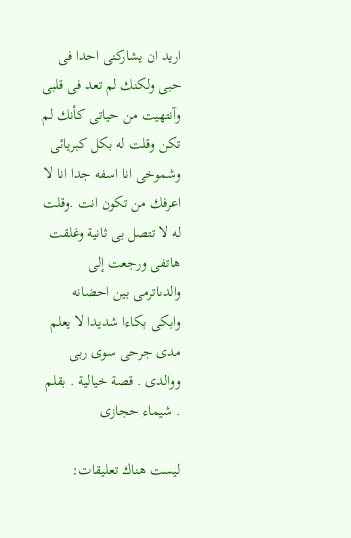اريد ان يشاركنى احدا فى حبى ولكنك لم تعد فى قلبى وآنتهيت من حياتى كأنك لم تكن وقلت له بكل كبريائى وشموخى انا اسفه جدا انا لا اعرفك من تكون انت .وقلت له لا تتصل بى ثانية وغلقت هاتفى ورجعت إلى والدىاترمى بين احضانه وابكى بكاءا شديدا لا يعلم مدى جرحى سوى ربى ووالدى . قصة خيالية . بقلم . شيماء حجازى

ليست هناك تعليقات: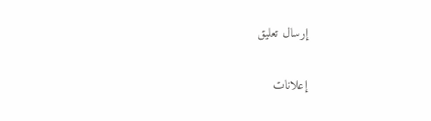إرسال تعليق

إعلانات